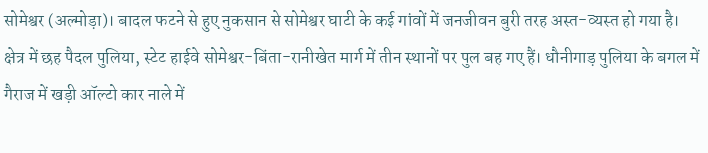सोमेश्वर (अल्मोड़ा)। बादल फटने से हुए नुकसान से सोमेश्वर घाटी के कई गांवों में जनजीवन बुरी तरह अस्त-व्यस्त हो गया है। क्षेत्र में छह पैदल पुलिया, स्टेट हाईवे सोमेश्वर-बिंता-रानीखेत मार्ग में तीन स्थानों पर पुल बह गए हैं। धौनीगाड़ पुलिया के बगल में गैराज में खड़ी ऑल्टो कार नाले में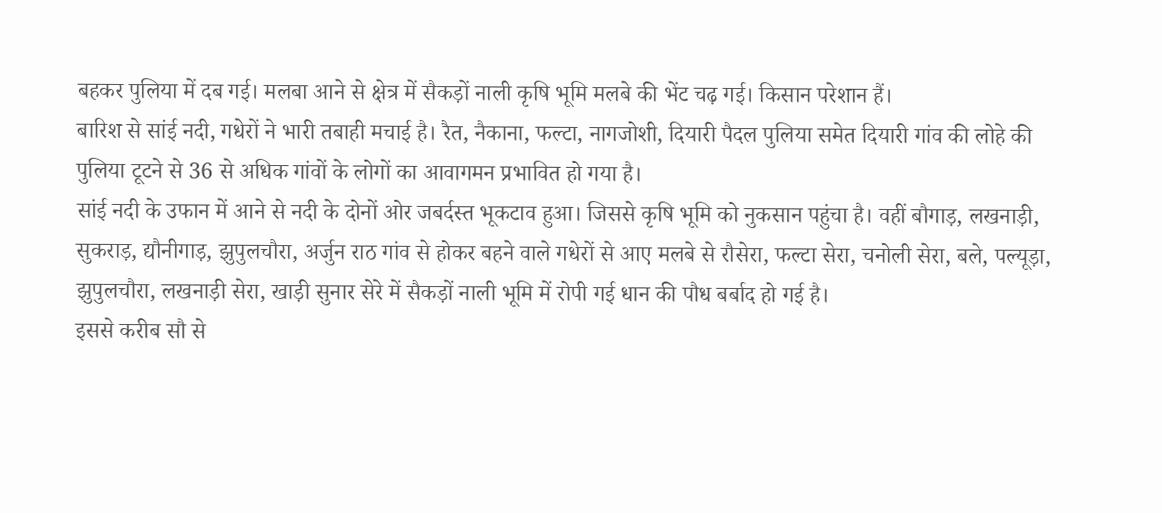बहकर पुलिया में दब गई। मलबा आने से क्षेत्र में सैकड़ों नाली कृषि भूमि मलबे की भेंट चढ़ गई। किसान परेशान हैं।
बारिश से सांई नदी, गधेरों ने भारी तबाही मचाई है। रैत, नैकाना, फल्टा, नागजोशी, दियारी पैदल पुलिया समेत दियारी गांव की लोहे की पुलिया टूटने से 36 से अधिक गांवों के लोगों का आवागमन प्रभावित हो गया है।
सांई नदी के उफान में आने से नदी के दोनों ओर जबर्दस्त भूकटाव हुआ। जिससे कृषि भूमि को नुकसान पहुंचा है। वहीं बौगाड़, लखनाड़ी, सुकराड़, द्यौनीगाड़, झुपुलचौरा, अर्जुन राठ गांव से होकर बहने वाले गधेरों से आए मलबे से रौसेरा, फल्टा सेरा, चनोली सेरा, बले, पल्यूड़ा, झुपुलचौरा, लखनाड़ी सेरा, खाड़ी सुनार सेरे में सैकड़ों नाली भूमि में रोपी गई धान की पौध बर्बाद हो गई है।
इससे करीब सौ से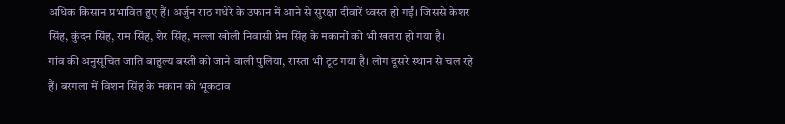अधिक किसान प्रभावित हुए हैं। अर्जुन राठ गधेरे के उफान में आने से सुरक्षा दीवारें ध्वस्त हो गईं। जिससे केशर सिंह, कुंदन सिंह, राम सिंह, शेर सिंह, मल्ला खोली निवासी प्रेम सिंह के मकानों को भी खतरा हो गया है।
गांव की अनुसूचित जाति बाहुल्य बस्ती को जाने वाली पुलिया, रास्ता भी टूट गया है। लोग दूसरे स्थान से चल रहे हैं। बरगला में विशन सिंह के मकान को भूकटाव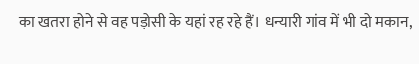का खतरा होने से वह पड़ोसी के यहां रह रहे हैं। धन्यारी गांव में भी दो मकान,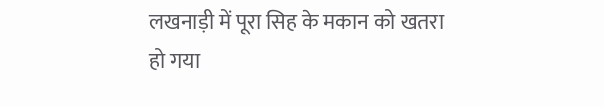लखनाड़ी में पूरा सिह के मकान को खतरा हो गया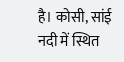है। कोसी, सांई नदी में स्थित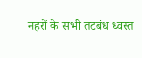नहरों के सभी तटबंध ध्वस्त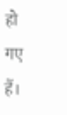हो गए हैं।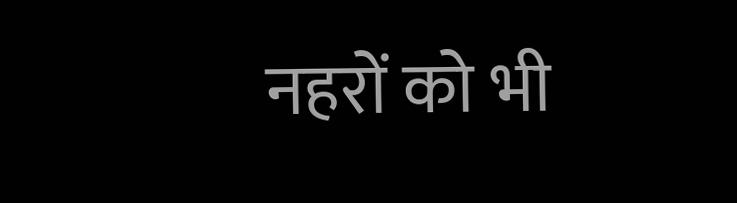नहरों को भी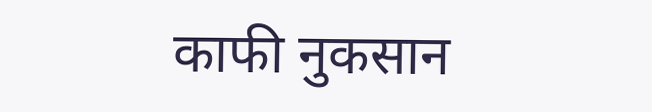काफी नुकसान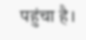पहुंचा है।